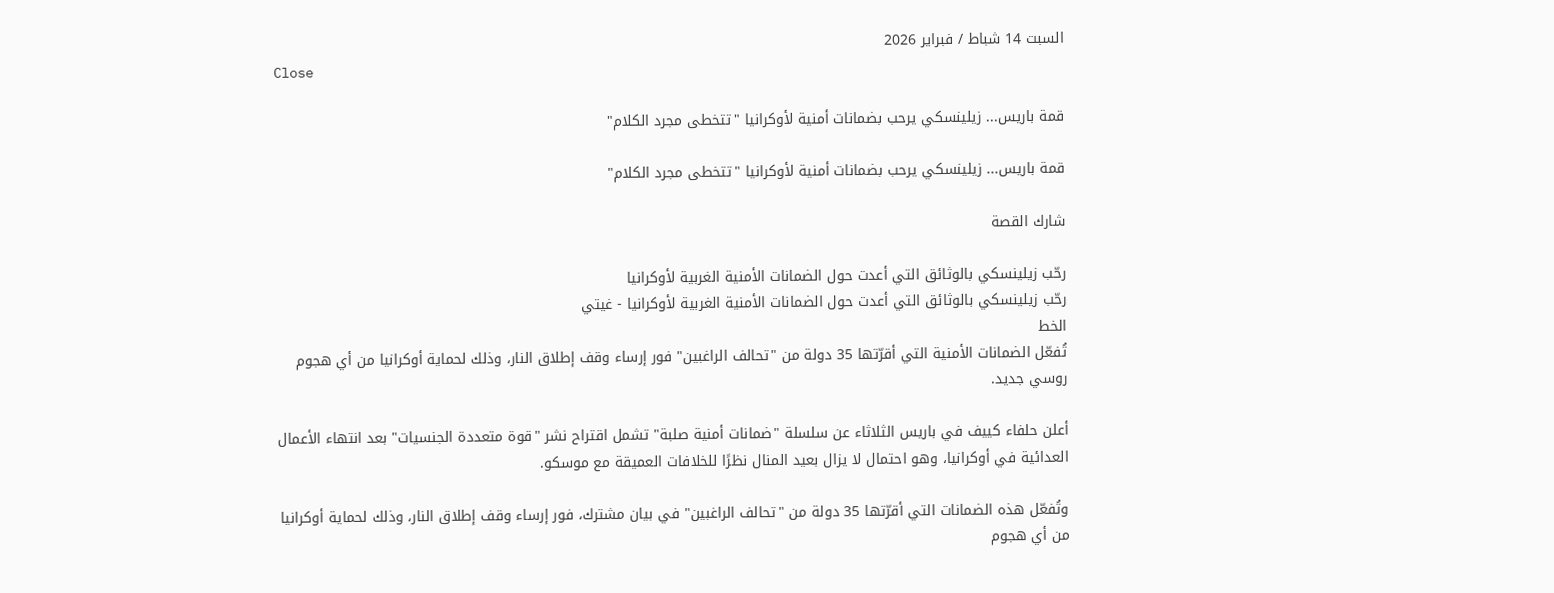السبت 14 شباط / فبراير 2026
Close

قمة باريس... زيلينسكي يرحب بضمانات أمنية لأوكرانيا "تتخطى مجرد الكلام"

قمة باريس... زيلينسكي يرحب بضمانات أمنية لأوكرانيا "تتخطى مجرد الكلام"

شارك القصة

رحّب زيلينسكي بالوثائق التي أعدت حول الضمانات الأمنية الغربية لأوكرانيا
رحّب زيلينسكي بالوثائق التي أعدت حول الضمانات الأمنية الغربية لأوكرانيا - غيتي
الخط
تُفعّل الضمانات الأمنية التي أقرّتها 35 دولة من "تحالف الراغبين" فور إرساء وقف إطلاق النار، وذلك لحماية أوكرانيا من أي هجوم روسي جديد.

أعلن حلفاء كييف في باريس الثلاثاء عن سلسلة "ضمانات أمنية صلبة" تشمل اقتراح نشر "قوة متعددة الجنسيات" بعد انتهاء الأعمال العدائية في أوكرانيا، وهو احتمال لا يزال بعيد المنال نظرًا للخلافات العميقة مع موسكو.

وتُفعّل هذه الضمانات التي أقرّتها 35 دولة من "تحالف الراغبين" في بيان مشترك، فور إرساء وقف إطلاق النار، وذلك لحماية أوكرانيا من أي هجوم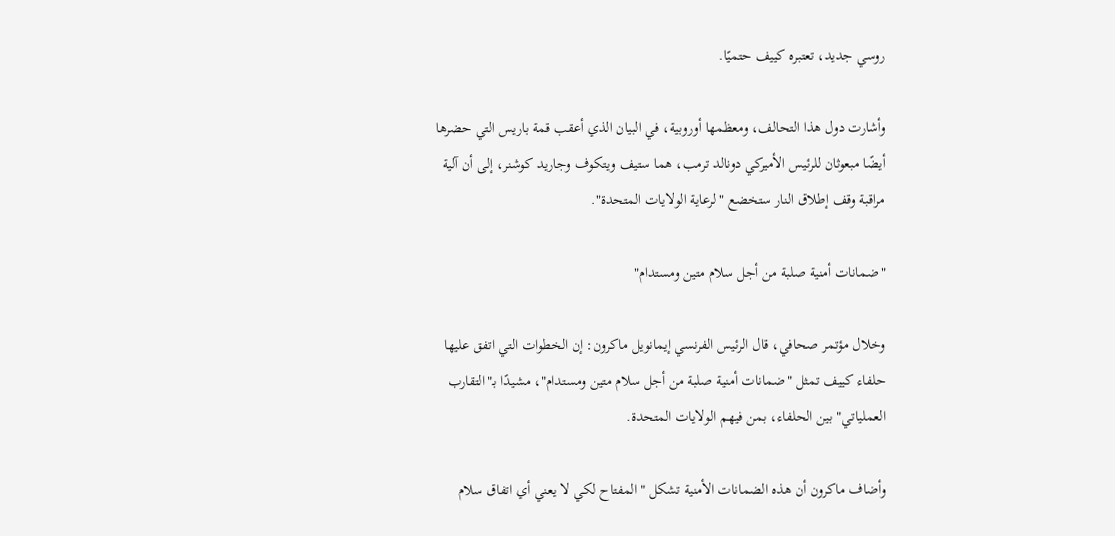روسي جديد، تعتبره كييف حتميًا.

وأشارت دول هذا التحالف، ومعظمها أوروبية، في البيان الذي أعقب قمة باريس التي حضرها أيضًا مبعوثان للرئيس الأميركي دونالد ترمب، هما ستيف ويتكوف وجاريد كوشنر، إلى أن آلية مراقبة وقف إطلاق النار ستخضع "لرعاية الولايات المتحدة".

"ضمانات أمنية صلبة من أجل سلام متين ومستدام"

وخلال مؤتمر صحافي، قال الرئيس الفرنسي إيمانويل ماكرون: إن الخطوات التي اتفق عليها حلفاء كييف تمثل "ضمانات أمنية صلبة من أجل سلام متين ومستدام"، مشيدًا بـ"التقارب العملياتي" بين الحلفاء، بمن فيهم الولايات المتحدة.

وأضاف ماكرون أن هذه الضمانات الأمنية تشكل "المفتاح لكي لا يعني أي اتفاق سلام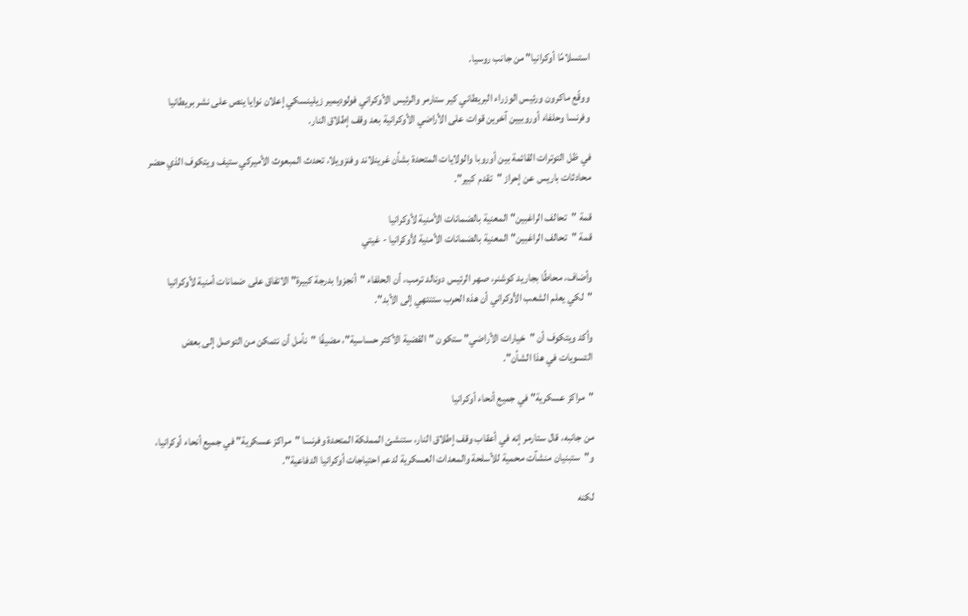استسلامًا أوكرانيا" من جانب روسيا.

ووقّع ماكرون ورئيس الوزراء البريطاني كير ستارمر والرئيس الأوكراني فولوديمير زيلينسكي إعلان نوايا ينص على نشر بريطانيا وفرنسا وحلفاء أوروبيين آخرين قوات على الأراضي الأوكرانية بعد وقف إطلاق النار.

في ظل التوترات القائمة بين أوروبا والولايات المتحدة بشأن غرينلاند وفنزويلا، تحدث المبعوث الأميركي ستيف ويتكوف الذي حضر محادثات باريس عن إحراز "تقدم كبير".

قمة "تحالف الراغبين" المعنية بالضمانات الأمنية لأوكرانيا
قمة "تحالف الراغبين" المعنية بالضمانات الأمنية لأوكرانيا - غيتي

وأضاف، محاطًا بجاريد كوشنر، صهر الرئيس دونالد ترمب، أن الحلفاء "أنجزوا بدرجة كبيرة" الاتفاق على ضمانات أمنية لأوكرانيا "لكي يعلم الشعب الأوكراني أن هذه الحرب ستنتهي إلى الأبد".

وأكد ويتكوف أن "خيارات الأراضي" ستكون "القضية الأكثر حساسية"، مضيفًا "نأمل أن نتمكن من التوصل إلى بعض التسويات في هذا الشأن".

"مراكز عسكرية" في جميع أنحاء أوكرانيا

من جانبه، قال ستارمر إنه في أعقاب وقف إطلاق النار، ستنشئ المملكة المتحدة وفرنسا "مراكز عسكرية" في جميع أنحاء أوكرانيا، و"ستبنيان منشآت محمية للأسلحة والمعدات العسكرية لدعم احتياجات أوكرانيا الدفاعية".

لكنه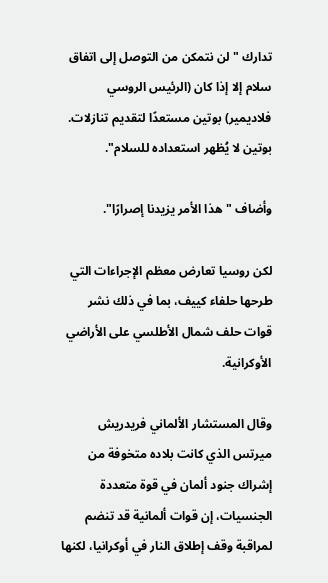تدارك "لن نتمكن من التوصل إلى اتفاق سلام إلا إذا كان (الرئيس الروسي فلاديمير) بوتين مستعدًا لتقديم تنازلات. بوتين لا يُظهر استعداده للسلام".

وأضاف "هذا الأمر يزيدنا إصرارًا".

لكن روسيا تعارض معظم الإجراءات التي طرحها حلفاء كييف، بما في ذلك نشر قوات حلف شمال الأطلسي على الأراضي الأوكرانية.

وقال المستشار الألماني فريدريش ميرتس الذي كانت بلاده متخوفة من إشراك جنود ألمان في قوة متعددة الجنسيات، إن قوات ألمانية قد تنضم لمراقبة وقف إطلاق النار في أوكرانيا، لكنها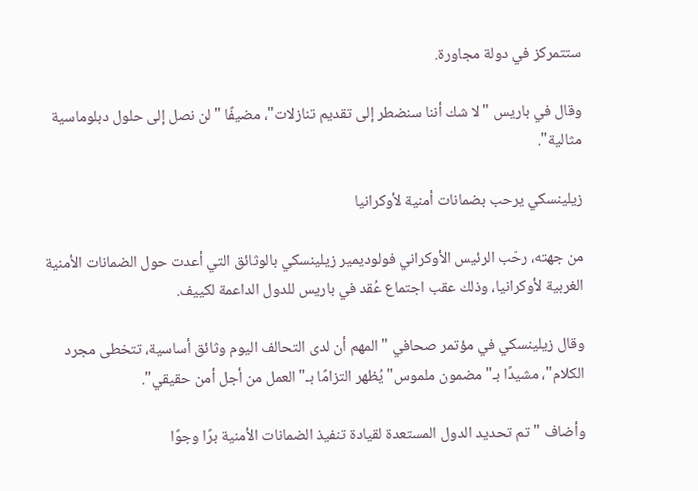ستتمركز في دولة مجاورة.

وقال في باريس "لا شك أننا سنضطر إلى تقديم تنازلات"، مضيفًا "لن نصل إلى حلول دبلوماسية مثالية".

زيلينسكي يرحب بضمانات أمنية لأوكرانيا

من جهته، رحّب الرئيس الأوكراني فولوديمير زيلينسكي بالوثائق التي أعدت حول الضمانات الأمنية الغربية لأوكرانيا، وذلك عقب اجتماع عُقد في باريس للدول الداعمة لكييف.

وقال زيلينسكي في مؤتمر صحافي "المهم أن لدى التحالف اليوم وثائق أساسية، تتخطى مجرد الكلام"، مشيدًا بـ"مضمون ملموس" يُظهر التزامًا بـ"العمل من أجل أمن حقيقي".

وأضاف "تم تحديد الدول المستعدة لقيادة تنفيذ الضمانات الأمنية برًا وجوًا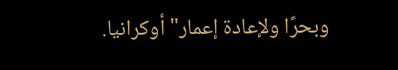وبحرًا ولإعادة إعمار" أوكرانيا.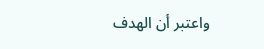واعتبر أن الهدف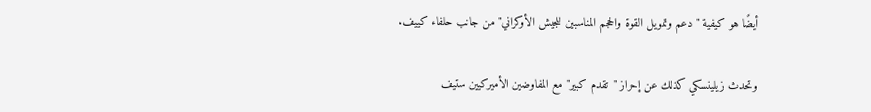أيضًا هو كيفية "دعم وتمويل القوة والحجم المناسبين للجيش الأوكراني" من جانب حلفاء كييف.

وتحدث زيلينسكي كذلك عن إحراز "تقدم كبير" مع المفاوضين الأميركيين ستيف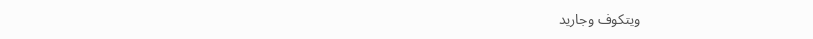ويتكوف وجاريد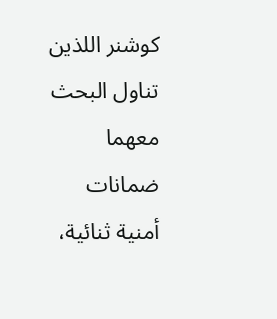كوشنر اللذين تناول البحث معهما ضمانات أمنية ثنائية،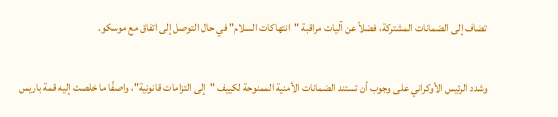تضاف إلى الضمانات المشتركة، فضلاً عن آليات مراقبة "انتهاكات السلام" في حال التوصل إلى اتفاق مع موسكو.

وشدد الرئيس الأوكراني على وجوب أن تستند الضمانات الأمنية الممنوحة لكييف "إلى التزامات قانونية"، واصفًا ما خلصت إليه قمة باريس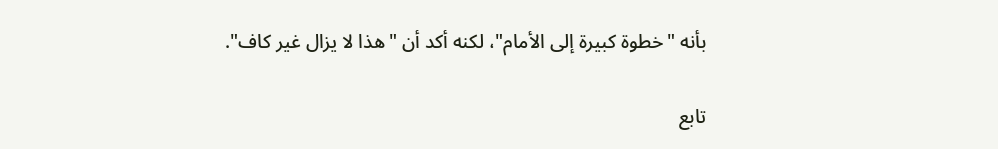بأنه "خطوة كبيرة إلى الأمام"، لكنه أكد أن "هذا لا يزال غير كاف".

تابع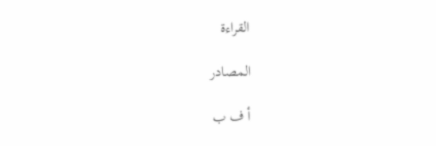القراءة

المصادر

أ ف ب